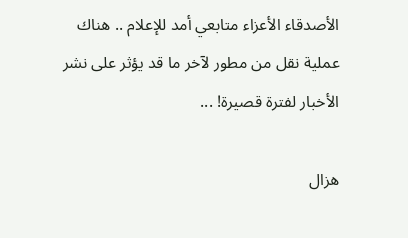الأصدقاء الأعزاء متابعي أمد للإعلام .. هناك عملية نقل من مطور لآخر ما قد يؤثر على نشر الأخبار لفترة قصيرة! ...

هزال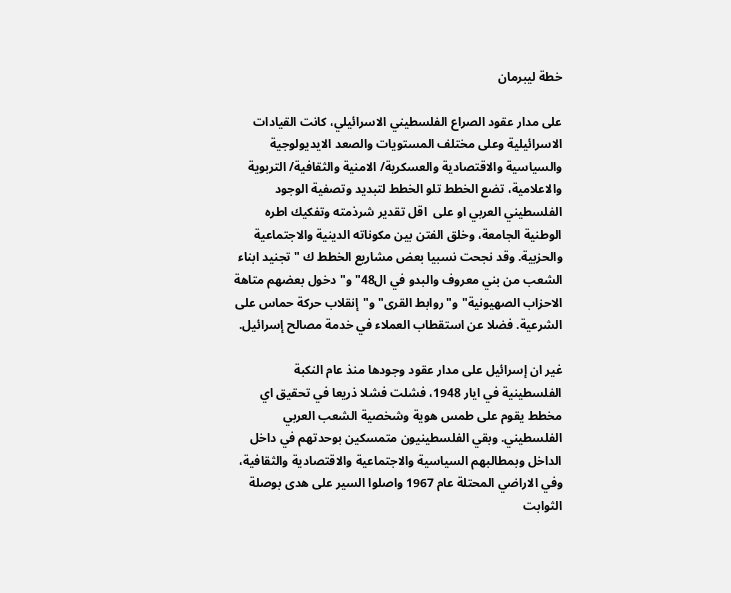خطة ليبرمان

على مدار عقود الصراع الفلسطيني الاسرائيلي، كانت القيادات الاسرائيلية وعلى مختلف المستويات والصعد الايديولوجية والسياسية والاقتصادية والعسكرية/ الامنية والثقافية/ التربوية والاعلامية، تضع الخطط تلو الخطط لتبديد وتصفية الوجود الفلسطيني العربي او على  اقل تقدير شرذمته وتفكيك اطره الوطنية الجامعة، وخلق الفتن بين مكوناته الدينية والاجتماعية والحزبية. وقد نجحت نسبيا بعض مشاريع الخطط ك "تجنيد ابناء الشعب من بني معروف والبدو في ال48" و" دخول بعضهم متاهة الاحزاب الصهيونية" و"روابط القرى" و"إنقلاب حركة حماس على الشرعية. فضلا عن استقطاب العملاء في خدمة مصالح إسرائيل.

غير ان إسرائيل على مدار عقود وجودها منذ عام النكبة الفلسطينية في ايار 1948، فشلت فشلا ذريعا في تحقيق اي مخطط يقوم على طمس هوية وشخصية الشعب العربي الفلسطيني. وبقي الفلسطينيون متمسكين بوحدتهم في داخل الداخل وبمطالبهم السياسية والاجتماعية والاقتصادية والثقافية، وفي الاراضي المحتلة عام 1967 واصلوا السير على هدى بوصلة الثوابت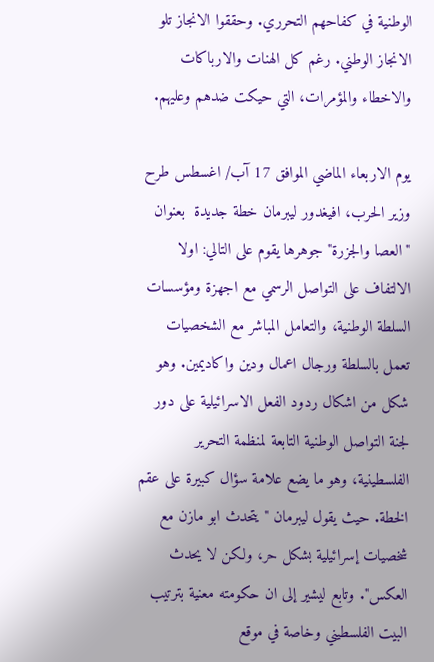الوطنية في كفاحهم التحرري. وحققوا الانجاز تلو الانجاز الوطني. رغم كل الهنات والارباكات والاخطاء والمؤمرات، التي حيكت ضدهم وعليهم.

يوم الاربعاء الماضي الموافق 17 آب/ اغسطس طرح وزير الحرب، افيغدور ليبرمان خطة جديدة  بعنوان "العصا والجزرة"جوهرها يقوم على التالي: اولا الالتفاف على التواصل الرسمي مع اجهزة ومؤسسات السلطة الوطنية، والتعامل المباشر مع الشخصيات تعمل بالسلطة ورجال اعمال ودين واكاديمين. وهو شكل من اشكال ردود الفعل الاسرائيلية على دور لجنة التواصل الوطنية التابعة لمنظمة التحرير الفلسطينية، وهو ما يضع علامة سؤال كبيرة على عقم الخطة. حيث يقول ليبرمان "يتحدث ابو مازن مع شخصيات إسرائيلية بشكل حر، ولكن لا يحدث العكس". وتابع ليشير إلى ان حكومته معنية بترتيب البيت الفلسطيني وخاصة في موقع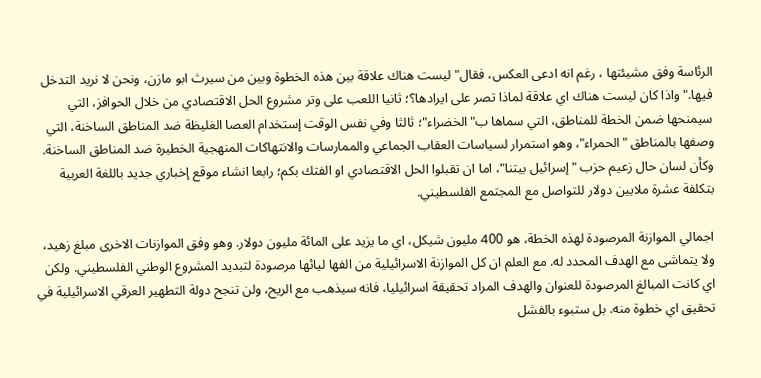الرئاسة وفق مشيئتها ، رغم انه ادعى العكس، فقال" ليست هناك علاقة بين هذه الخطوة وبين من سيرث ابو مازن، ونحن لا نريد التدخل فيها." واذا كان ليست هناك اي علاقة لماذا تصر على ايرادها؟؛ ثانيا اللعب على وتر مشروع الحل الاقتصادي من خلال الحوافز، التي سيمنحها ضمن الخطة للمناطق، التي سماها ب"الخضراء"؛ ثالثا وفي نفس الوقت إستخدام العصا الغليظة ضد المناطق الساخنة، التي وصفها بالمناطق "الحمراء"، وهو استمرار لسياسات العقاب الجماعي والممارسات والانتهاكات المنهجية الخطيرة ضد المناطق الساخنة. وكأن لسان حال زعيم حزب "إسرائيل بيتنا"، اما ان تقبلوا الحل الاقتصادي او الفتك بكم؛ رابعا انشاء موقع إخباري جديد باللغة العربية بتكلفة عشرة ملايين دولار للتواصل مع المجتمع الفلسطيني.

اجمالي الموازنة المرصودة لهذه الخطة، هو 400 مليون شيكل، اي ما يزيد على المائة مليون دولار. وهو وفق الموازنات الاخرى مبلغ زهيد، ولا يتماشى مع الهدف المحدد له. مع العلم ان كل الموازنة الاسرائيلية من الفها ليائها مرصودة لتبديد المشروع الوطني الفلسطيني. ولكن اي كانت المبالغ المرصودة للعنوان والهدف المراد تحقيقة اسرائيليا، فانه سيذهب مع الريح، ولن تنجح دولة التطهير العرقي الاسرائيلية في تحقيق اي خطوة منه. بل ستبوء بالفشل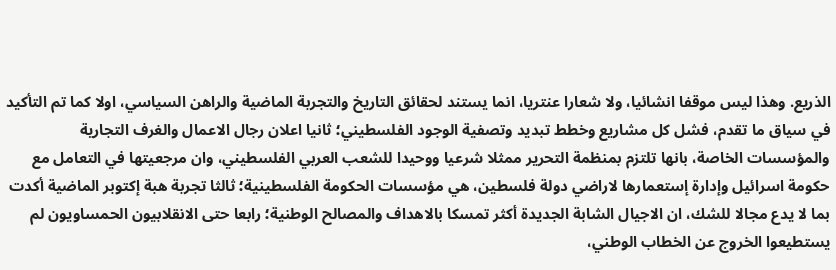الذريع. وهذا ليس موقفا انشائيا، ولا شعارا عنتريا، انما يستند لحقائق التاريخ والتجربة الماضية والراهن السياسي، اولا كما تم التأكيد في سياق ما تقدم، فشل كل مشاريع وخطط تبديد وتصفية الوجود الفلسطيني؛ ثانيا اعلان رجال الاعمال والغرف التجارية والمؤسسات الخاصة، بانها تلتزم بمنظمة التحرير ممثلا شرعيا ووحيدا للشعب العربي الفلسطيني، وان مرجعيتها في التعامل مع حكومة اسرائيل وإدارة إستعمارها لاراضي دولة فلسطين، هي مؤسسات الحكومة الفلسطينية؛ ثالثا تجربة هبة إكتوبر الماضية أكدت بما لا يدع مجالا للشك، ان الاجيال الشابة الجديدة أكثر تمسكا بالاهداف والمصالح الوطنية؛ رابعا حتى الانقلابيون الحمساويون لم يستطيعوا الخروج عن الخطاب الوطني،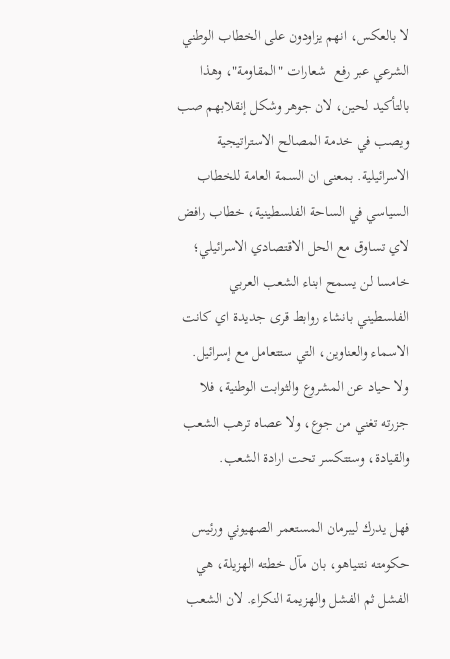لا بالعكس، انهم يزاودون على الخطاب الوطني الشرعي عبر رفع  شعارات "المقاومة"، وهذا بالتأكيد لحين، لان جوهر وشكل إنقلابهم صب ويصب في خدمة المصالح الاستراتيجية الاسرائيلية. بمعنى ان السمة العامة للخطاب السياسي في الساحة الفلسطينية، خطاب رافض لاي تساوق مع الحل الاقتصادي الاسرائيلي؛ خامسا لن يسمح ابناء الشعب العربي الفلسطيني بانشاء روابط قرى جديدة اي كانت الاسماء والعناوين، التي ستتعامل مع إسرائيل. ولا حياد عن المشروع والثوابت الوطنية، فلا جزرته تغني من جوع، ولا عصاه ترهب الشعب والقيادة، وستتكسر تحت ارادة الشعب.

فهل يدرك ليبرمان المستعمر الصهيوني ورئيس حكومته نتنياهو، بان مآل خطته الهزيلة، هي الفشل ثم الفشل والهزيمة النكراء. لان الشعب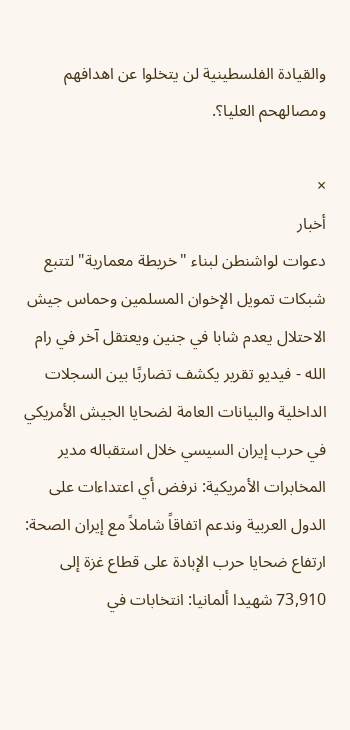والقيادة الفلسطينية لن يتخلوا عن اهدافهم ومصالهحم العليا؟.

×
أخبار
دعوات لواشنطن لبناء "خريطة معمارية" لتتبع شبكات تمويل الإخوان المسلمين وحماس جيش الاحتلال يعدم شابا في جنين ويعتقل آخر في رام الله - فيديو تقرير يكشف تضاربًا بين السجلات الداخلية والبيانات العامة لضحايا الجيش الأمريكي في حرب إيران السيسي خلال استقباله مدير المخابرات الأمريكية: نرفض أي اعتداءات على الدول العربية وندعم اتفاقاً شاملاً مع إيران الصحة: ارتفاع ضحايا حرب الإبادة على قطاع غزة إلى 73,910 شهيدا ألمانيا: انتخابات في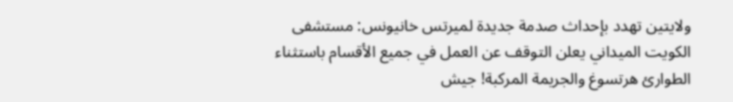ولايتين تهدد بإحداث صدمة جديدة لميرتس خانيونس: مستشفى الكويت الميداني يعلن التوقف عن العمل في جميع الأقسام باستثناء الطوارئ هرتسوغ والجريمة المركبة! جيش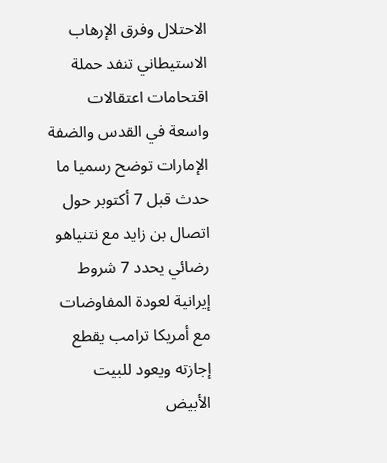الاحتلال وفرق الإرهاب الاستيطاني تنفد حملة اقتحامات اعتقالات واسعة في القدس والضفة الإمارات توضح رسميا ما حدث قبل 7 أكتوبر حول اتصال بن زايد مع نتنياهو رضائي يحدد 7 شروط إيرانية لعودة المفاوضات مع أمريكا ترامب يقطع إجازته ويعود للبيت الأبيض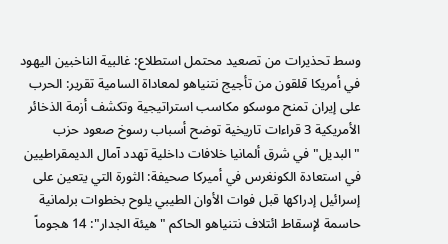وسط تحذيرات من تصعيد محتمل استطلاع: غالبية الناخبين اليهود في أمريكا قلقون من تأجيج نتنياهو لمعاداة السامية تقرير: الحرب على إيران تمنح موسكو مكاسب استراتيجية وتكشف أزمة الذخائر الأمريكية 3 قراءات تاريخية توضح أسباب رسوخ صعود حزب "البديل" في شرق ألمانيا خلافات داخلية تهدد آمال الديمقراطيين في استعادة الكونغرس في أميركا صحيفة: الثورة التي يتعين على إسرائيل إدراكها قبل فوات الأوان الطيبي يلوح بخطوات برلمانية حاسمة لإسقاط ائتلاف نتنياهو الحاكم "هيئة الجدار": 14 هجوماً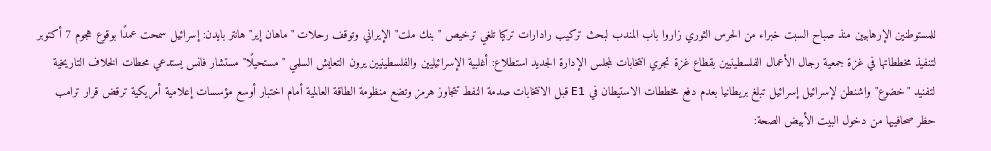للمستوطنين الإرهابيين منذ صباح السبت خبراء من الحرس الثوري زاروا باب المندب لبحث تركيب رادارات تركيا تلغي ترخيص "بنك ملت" الإيراني وتوقف رحلات "ماهان إير" هانتر بايدن: إسرائيل سمحت عمدًا بوقوع هجوم 7 أكتوبر لتنفيذ مخططاتها في غزة جمعية رجال الأعمال الفلسطينيين بقطاع غزة تجري انتخابات لمجلس الإدارة الجديد استطلاع: أغلبية الإسرائيليين والفلسطينيين يرون التعايش السلمي "مستحيلًا" مستشار فانس يستدعي محطات الخلاف التاريخية لتفنيد "خضوع" واشنطن لإسرائيل إسرائيل تبلغ بريطانيا بعدم دفع مخططات الاستيطان في E1 قبل الانتخابات صدمة النفط تتجاوز هرمز وتضع منظومة الطاقة العالمية أمام اختبار أوسع مؤسسات إعلامية أمريكية ترقض قرار ترامب حظر صحافييها من دخول البيت الأبيض الصحة: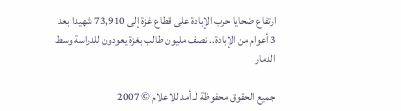ارتفاع ضحايا حرب الإبادة على قطاع غزة إلى 73,910 شهيدا بعد 3 أعوام من الإبادة.. نصف مليون طالب بغزة يعودون للدراسة وسط الدمار

جميع الحقوق محفوظة لـ أمد للاعلام © 2007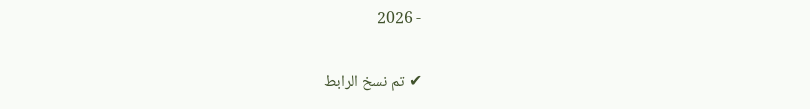- 2026

✔ تم نسخ الرابط